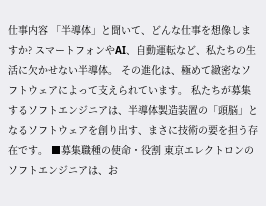仕事内容 「半導体」と聞いて、どんな仕事を想像しますか? スマートフォンやAI、自動運転など、私たちの生活に欠かせない半導体。 その進化は、極めて緻密なソフトウェアによって支えられています。 私たちが募集するソフトエンジニアは、半導体製造装置の「頭脳」となるソフトウェアを創り出す、まさに技術の要を担う存在です。 ■募集職種の使命・役割 東京エレクトロンのソフトエンジニアは、お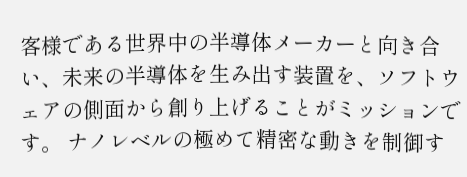客様である世界中の半導体メーカーと向き合い、未来の半導体を生み出す装置を、ソフトウェアの側面から創り上げることがミッションです。 ナノレベルの極めて精密な動きを制御す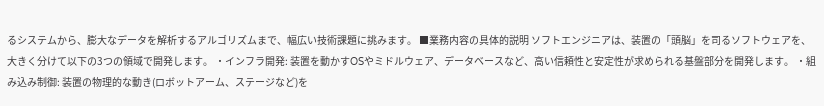るシステムから、膨大なデータを解析するアルゴリズムまで、幅広い技術課題に挑みます。 ■業務内容の具体的説明 ソフトエンジニアは、装置の「頭脳」を司るソフトウェアを、大きく分けて以下の3つの領域で開発します。 ・インフラ開発: 装置を動かすOSやミドルウェア、データベースなど、高い信頼性と安定性が求められる基盤部分を開発します。 ・組み込み制御: 装置の物理的な動き(ロボットアーム、ステージなど)を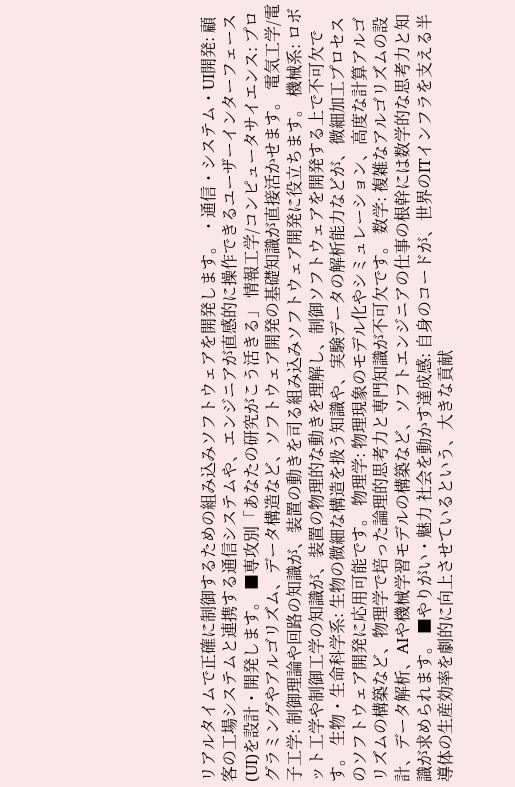リアルタイムで正確に制御するための組み込みソフトウェアを開発します。 ・通信・システム・UI開発: 顧客の工場システムと連携する通信システムや、エンジニアが直感的に操作できるユーザーインターフェース(UI)を設計・開発します。 ■専攻別「あなたの研究がこう活きる」 情報工学/コンピュータサイエンス: プログラミングやアルゴリズム、データ構造など、ソフトウェア開発の基礎知識が直接活かせます。 電気工学/電子工学: 制御理論や回路の知識が、装置の動きを司る組み込みソフトウェア開発に役立ちます。 機械系: ロボット工学や制御工学の知識が、装置の物理的な動きを理解し、制御ソフトウェアを開発する上で不可欠です。 生物・生命科学系: 生物の微細な構造を扱う知識や、実験データの解析能力などが、微細加工プロセスのソフトウェア開発に応用可能です。 物理学: 物理現象のモデル化やシミュレーション、高度な計算アルゴリズムの構築など、物理学で培った論理的思考力と専門知識が不可欠です。 数学: 複雑なアルゴリズムの設計、データ解析、AIや機械学習モデルの構築など、ソフトエンジニアの仕事の根幹には数学的な思考力と知識が求められます。 ■やりがい・魅力 社会を動かす達成感: 自身のコードが、世界のITインフラを支える半導体の生産効率を劇的に向上させているという、大きな貢献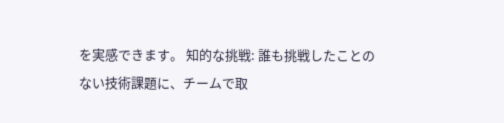を実感できます。 知的な挑戦: 誰も挑戦したことのない技術課題に、チームで取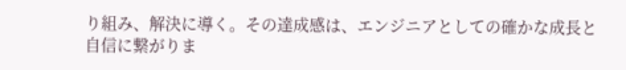り組み、解決に導く。その達成感は、エンジニアとしての確かな成長と自信に繋がりま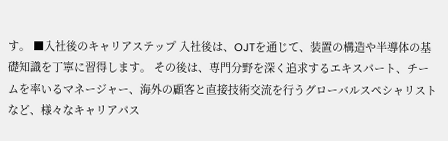す。 ■入社後のキャリアステップ 入社後は、OJTを通じて、装置の構造や半導体の基礎知識を丁寧に習得します。 その後は、専門分野を深く追求するエキスパート、チームを率いるマネージャー、海外の顧客と直接技術交流を行うグローバルスペシャリストなど、様々なキャリアパス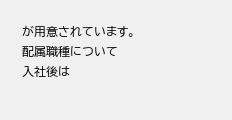が用意されています。
配属職種について
入社後は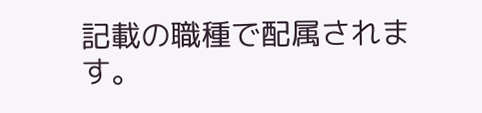記載の職種で配属されます。